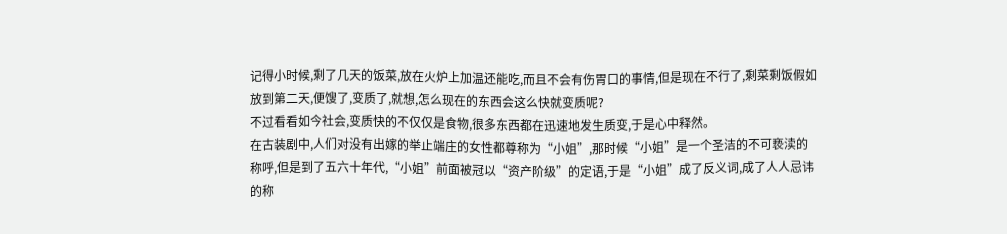记得小时候,剩了几天的饭菜,放在火炉上加温还能吃,而且不会有伤胃口的事情,但是现在不行了,剩菜剩饭假如放到第二天,便馊了,变质了,就想,怎么现在的东西会这么快就变质呢?
不过看看如今社会,变质快的不仅仅是食物,很多东西都在迅速地发生质变,于是心中释然。
在古装剧中,人们对没有出嫁的举止端庄的女性都尊称为“小姐”,那时候“小姐”是一个圣洁的不可亵渎的称呼,但是到了五六十年代,“小姐”前面被冠以“资产阶级”的定语,于是“小姐”成了反义词,成了人人忌讳的称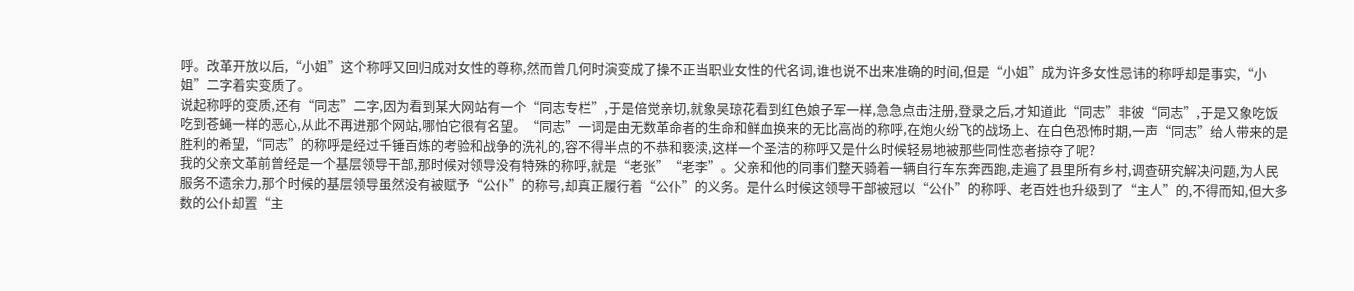呼。改革开放以后,“小姐”这个称呼又回归成对女性的尊称,然而曾几何时演变成了操不正当职业女性的代名词,谁也说不出来准确的时间,但是“小姐”成为许多女性忌讳的称呼却是事实,“小姐”二字着实变质了。
说起称呼的变质,还有“同志”二字,因为看到某大网站有一个“同志专栏”,于是倍觉亲切,就象吴琼花看到红色娘子军一样,急急点击注册,登录之后,才知道此“同志”非彼“同志”,于是又象吃饭吃到苍蝇一样的恶心,从此不再进那个网站,哪怕它很有名望。“同志”一词是由无数革命者的生命和鲜血换来的无比高尚的称呼,在炮火纷飞的战场上、在白色恐怖时期,一声“同志”给人带来的是胜利的希望,“同志”的称呼是经过千锤百炼的考验和战争的洗礼的,容不得半点的不恭和亵渎,这样一个圣洁的称呼又是什么时候轻易地被那些同性恋者掠夺了呢?
我的父亲文革前曾经是一个基层领导干部,那时候对领导没有特殊的称呼,就是“老张”“老李”。父亲和他的同事们整天骑着一辆自行车东奔西跑,走遍了县里所有乡村,调查研究解决问题,为人民服务不遗余力,那个时候的基层领导虽然没有被赋予“公仆”的称号,却真正履行着“公仆”的义务。是什么时候这领导干部被冠以“公仆”的称呼、老百姓也升级到了“主人”的,不得而知,但大多数的公仆却置“主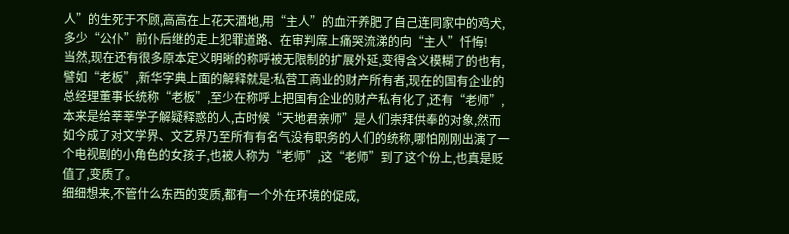人”的生死于不顾,高高在上花天酒地,用“主人”的血汗养肥了自己连同家中的鸡犬,多少“公仆”前仆后继的走上犯罪道路、在审判席上痛哭流涕的向“主人”忏悔!
当然,现在还有很多原本定义明晰的称呼被无限制的扩展外延,变得含义模糊了的也有,譬如“老板”,新华字典上面的解释就是:私营工商业的财产所有者,现在的国有企业的总经理董事长统称“老板”,至少在称呼上把国有企业的财产私有化了,还有“老师”,本来是给莘莘学子解疑释惑的人,古时候“天地君亲师”是人们崇拜供奉的对象,然而如今成了对文学界、文艺界乃至所有有名气没有职务的人们的统称,哪怕刚刚出演了一个电视剧的小角色的女孩子,也被人称为“老师”,这“老师”到了这个份上,也真是贬值了,变质了。
细细想来,不管什么东西的变质,都有一个外在环境的促成,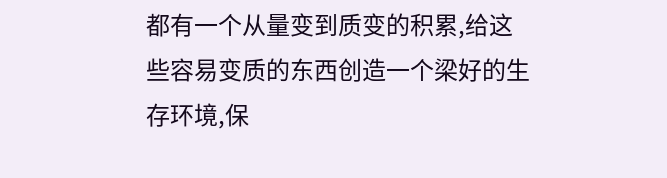都有一个从量变到质变的积累,给这些容易变质的东西创造一个梁好的生存环境,保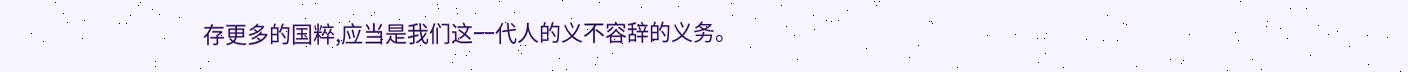存更多的国粹,应当是我们这一代人的义不容辞的义务。